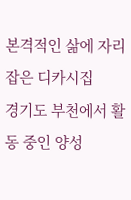본격적인 삶에 자리 잡은 디카시집
경기도 부천에서 활동 중인 양성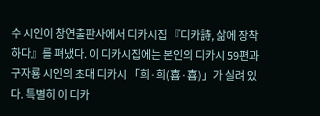수 시인이 창연출판사에서 디카시집 『디카詩, 삶에 장착하다』를 펴냈다. 이 디카시집에는 본인의 디카시 59편과 구자룡 시인의 초대 디카시 「희·희(喜·喜)」가 실려 있다. 특별히 이 디카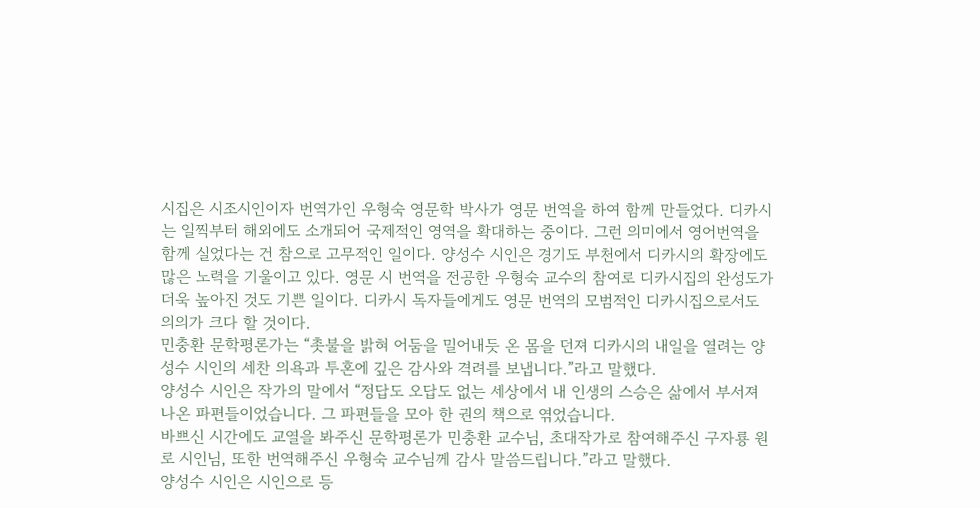시집은 시조시인이자 번역가인 우형숙 영문학 박사가 영문 번역을 하여 함께 만들었다. 디카시는 일찍부터 해외에도 소개되어 국제적인 영역을 확대하는 중이다. 그런 의미에서 영어번역을 함께 실었다는 건 참으로 고무적인 일이다. 양성수 시인은 경기도 부천에서 디카시의 확장에도 많은 노력을 기울이고 있다. 영문 시 번역을 전공한 우형숙 교수의 참여로 디카시집의 완성도가 더욱 높아진 것도 기쁜 일이다. 디카시 독자들에게도 영문 번역의 모범적인 디카시집으로서도 의의가 크다 할 것이다.
민충환 문학평론가는 “촛불을 밝혀 어둠을 밀어내듯 온 몸을 던져 디카시의 내일을 열려는 양성수 시인의 세찬 의욕과 투혼에 깊은 감사와 격려를 보냅니다.”라고 말했다.
양성수 시인은 작가의 말에서 “정답도 오답도 없는 세상에서 내 인생의 스승은 삶에서 부서져 나온 파편들이었습니다. 그 파편들을 모아 한 권의 책으로 엮었습니다.
바쁘신 시간에도 교열을 봐주신 문학평론가 민충환 교수님, 초대작가로 참여해주신 구자룡 원로 시인님, 또한 번역해주신 우형숙 교수님께 감사 말씀드립니다.”라고 말했다.
양성수 시인은 시인으로 등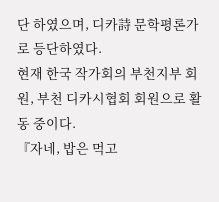단 하였으며, 디카詩 문학평론가로 등단하였다.
현재 한국 작가회의 부천지부 회원, 부천 디카시협회 회원으로 활동 중이다.
『자네, 밥은 먹고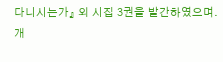다니시는가』 외 시집 3권을 발간하였으며. 개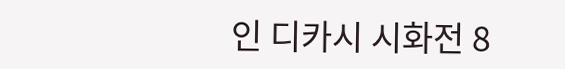인 디카시 시화전 8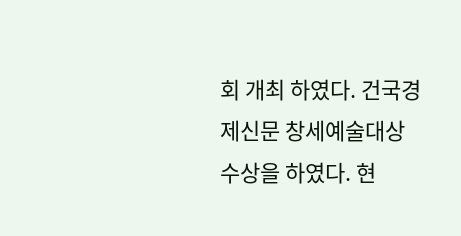회 개최 하였다. 건국경제신문 창세예술대상 수상을 하였다. 현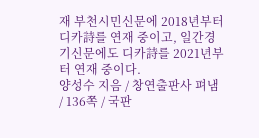재 부천시민신문에 2018년부터 디카詩를 연재 중이고, 일간경기신문에도 디카詩를 2021년부터 연재 중이다.
양성수 지음 / 창연출판사 펴냄 / 136쪽 / 국판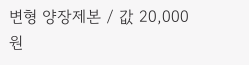변형 양장제본 / 값 20,000원